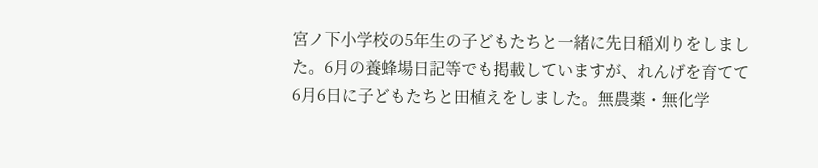宮ノ下小学校の5年生の子どもたちと一緒に先日稲刈りをしました。6月の養蜂場日記等でも掲載していますが、れんげを育てて6月6日に子どもたちと田植えをしました。無農薬・無化学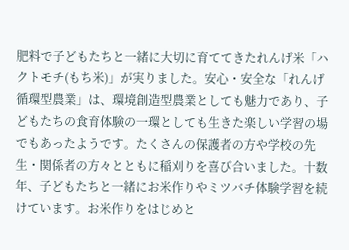肥料で子どもたちと一緒に大切に育ててきたれんげ米「ハクトモチ(もち米)」が実りました。安心・安全な「れんげ循環型農業」は、環境創造型農業としても魅力であり、子どもたちの食育体験の一環としても生きた楽しい学習の場でもあったようです。たくさんの保護者の方や学校の先生・関係者の方々とともに稲刈りを喜び合いました。十数年、子どもたちと一緒にお米作りやミツバチ体験学習を続けています。お米作りをはじめと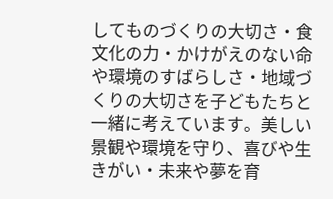してものづくりの大切さ・食文化の力・かけがえのない命や環境のすばらしさ・地域づくりの大切さを子どもたちと一緒に考えています。美しい景観や環境を守り、喜びや生きがい・未来や夢を育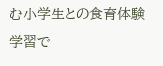む小学生との食育体験学習で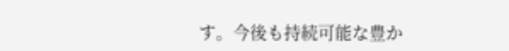す。今後も持続可能な豊か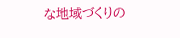な地域づくりの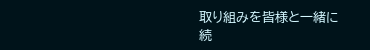取り組みを皆様と一緒に続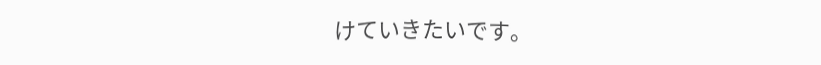けていきたいです。